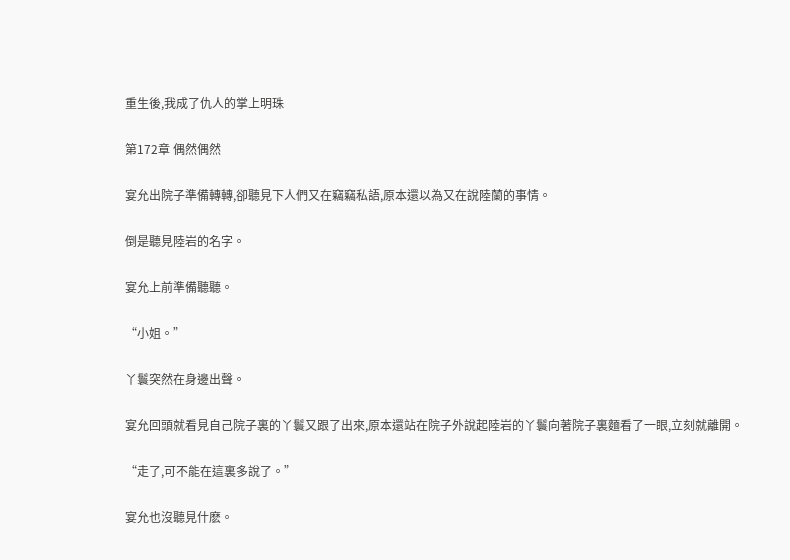重生後,我成了仇人的掌上明珠

第172章 偶然偶然

宴允出院子準備轉轉,卻聽見下人們又在竊竊私語,原本還以為又在說陸蘭的事情。

倒是聽見陸岩的名字。

宴允上前準備聽聽。

“小姐。”

丫鬟突然在身邊出聲。

宴允回頭就看見自己院子裏的丫鬟又跟了出來,原本還站在院子外說起陸岩的丫鬟向著院子裏麵看了一眼,立刻就離開。

“走了,可不能在這裏多說了。”

宴允也沒聽見什麽。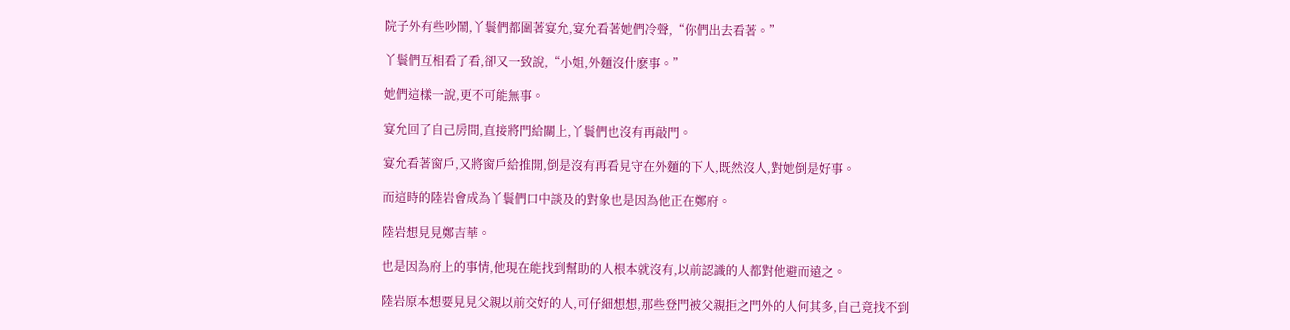院子外有些吵鬧,丫鬟們都圍著宴允,宴允看著她們冷聲,“你們出去看著。”

丫鬟們互相看了看,卻又一致說,“小姐,外麵沒什麽事。”

她們這樣一說,更不可能無事。

宴允回了自己房間,直接將門給關上,丫鬟們也沒有再敲門。

宴允看著窗戶,又將窗戶給推開,倒是沒有再看見守在外麵的下人,既然沒人,對她倒是好事。

而這時的陸岩會成為丫鬟們口中談及的對象也是因為他正在鄭府。

陸岩想見見鄭吉華。

也是因為府上的事情,他現在能找到幫助的人根本就沒有,以前認識的人都對他避而遠之。

陸岩原本想要見見父親以前交好的人,可仔細想想,那些登門被父親拒之門外的人何其多,自己竟找不到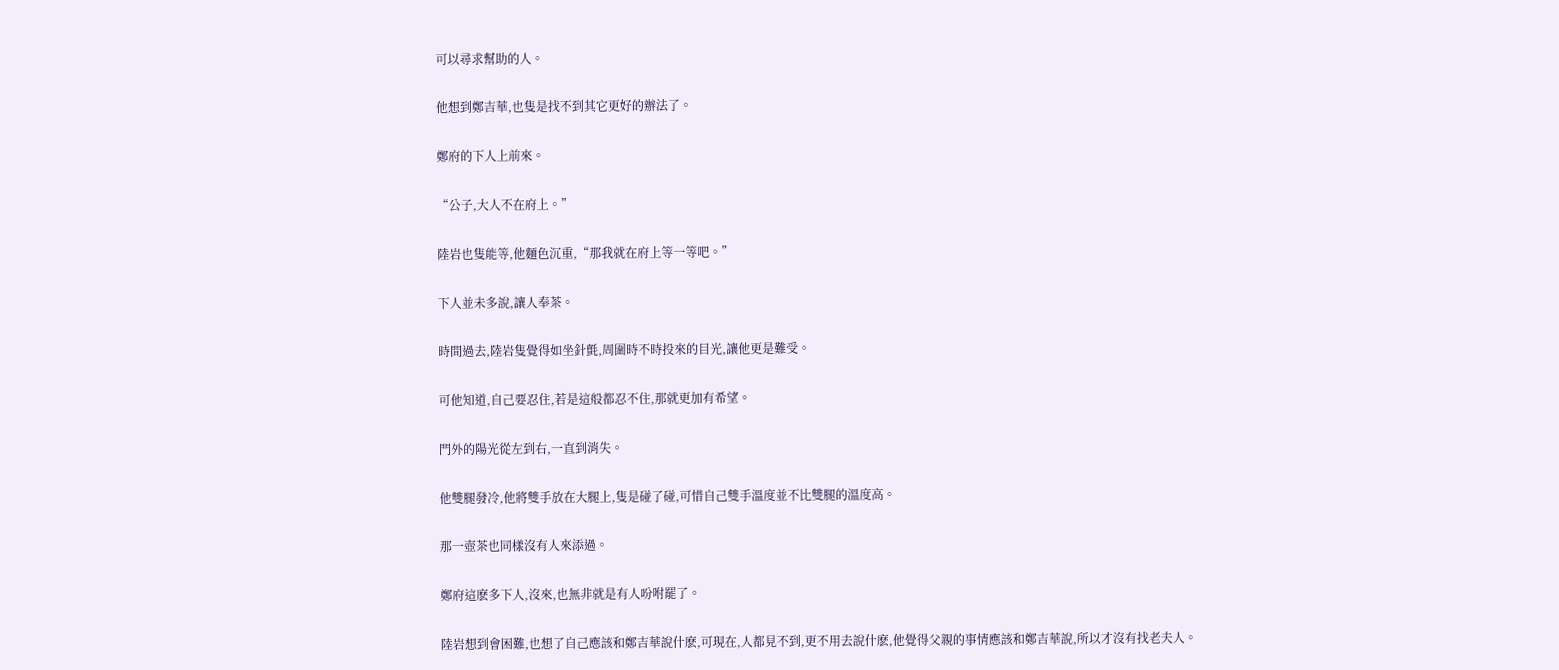可以尋求幫助的人。

他想到鄭吉華,也隻是找不到其它更好的辦法了。

鄭府的下人上前來。

“公子,大人不在府上。”

陸岩也隻能等,他麵色沉重,“那我就在府上等一等吧。”

下人並未多說,讓人奉茶。

時間過去,陸岩隻覺得如坐針氈,周圍時不時投來的目光,讓他更是難受。

可他知道,自己要忍住,若是這般都忍不住,那就更加有希望。

門外的陽光從左到右,一直到消失。

他雙腿發冷,他將雙手放在大腿上,隻是碰了碰,可惜自己雙手溫度並不比雙腿的溫度高。

那一壺茶也同樣沒有人來添過。

鄭府這麽多下人,沒來,也無非就是有人吩咐罷了。

陸岩想到會困難,也想了自己應該和鄭吉華說什麽,可現在,人都見不到,更不用去說什麽,他覺得父親的事情應該和鄭吉華說,所以才沒有找老夫人。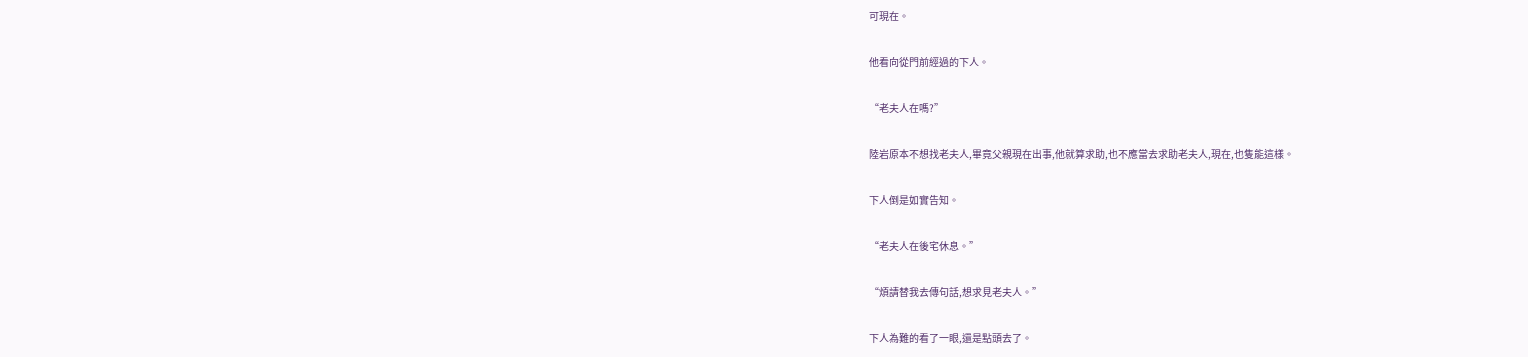可現在。

他看向從門前經過的下人。

“老夫人在嗎?”

陸岩原本不想找老夫人,畢竟父親現在出事,他就算求助,也不應當去求助老夫人,現在,也隻能這樣。

下人倒是如實告知。

“老夫人在後宅休息。”

“煩請替我去傳句話,想求見老夫人。”

下人為難的看了一眼,還是點頭去了。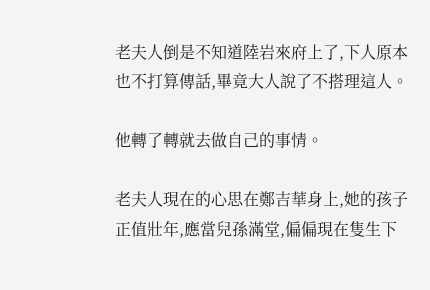老夫人倒是不知道陸岩來府上了,下人原本也不打算傳話,畢竟大人說了不搭理這人。

他轉了轉就去做自己的事情。

老夫人現在的心思在鄭吉華身上,她的孩子正值壯年,應當兒孫滿堂,偏偏現在隻生下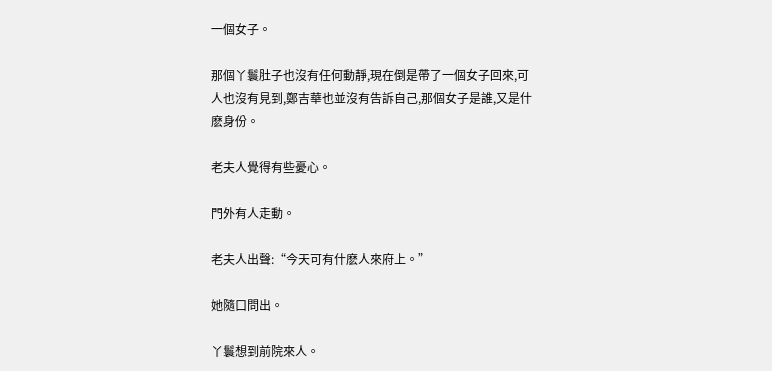一個女子。

那個丫鬟肚子也沒有任何動靜,現在倒是帶了一個女子回來,可人也沒有見到,鄭吉華也並沒有告訴自己,那個女子是誰,又是什麽身份。

老夫人覺得有些憂心。

門外有人走動。

老夫人出聲:“今天可有什麽人來府上。”

她隨口問出。

丫鬟想到前院來人。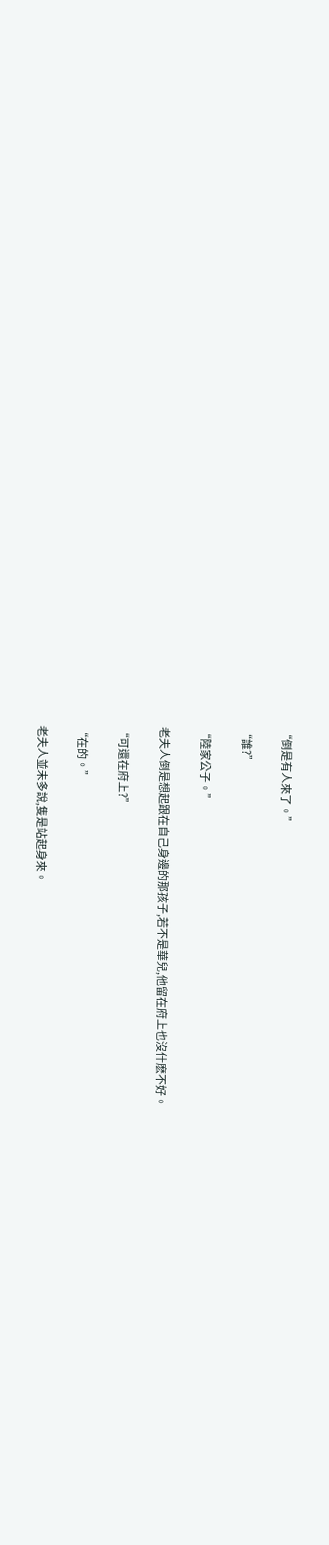“倒是有人來了。”

“誰?”

“陸家公子。”

老夫人倒是想起跟在自己身邊的那孩子,若不是華兒,他留在府上也沒什麽不好。

“可還在府上?”

“在的。”

老夫人並未多說,隻是站起身來。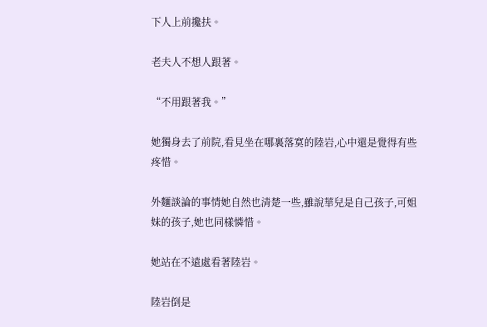下人上前攙扶。

老夫人不想人跟著。

“不用跟著我。”

她獨身去了前院,看見坐在哪裏落寞的陸岩,心中還是覺得有些疼惜。

外麵談論的事情她自然也清楚一些,雖說華兒是自己孩子,可姐妹的孩子,她也同樣憐惜。

她站在不遠處看著陸岩。

陸岩倒是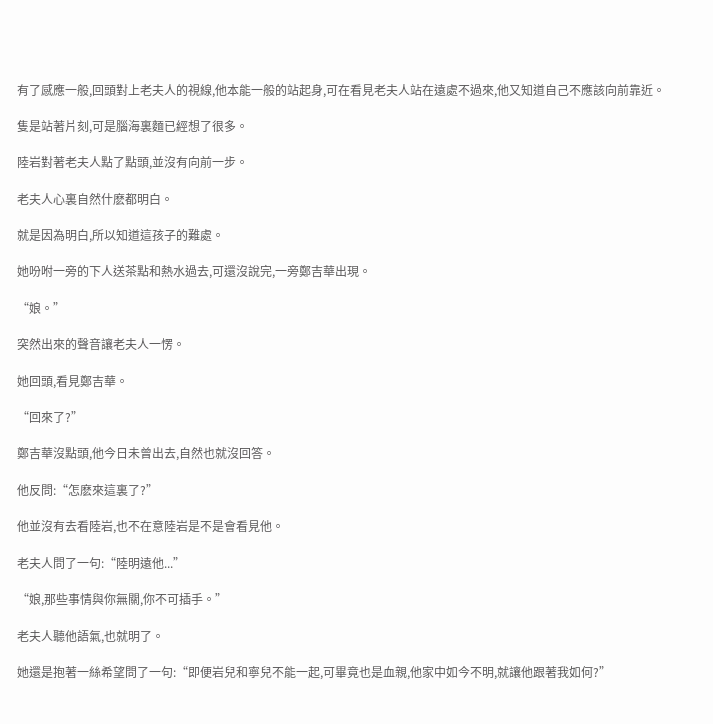有了感應一般,回頭對上老夫人的視線,他本能一般的站起身,可在看見老夫人站在遠處不過來,他又知道自己不應該向前靠近。

隻是站著片刻,可是腦海裏麵已經想了很多。

陸岩對著老夫人點了點頭,並沒有向前一步。

老夫人心裏自然什麽都明白。

就是因為明白,所以知道這孩子的難處。

她吩咐一旁的下人送茶點和熱水過去,可還沒說完,一旁鄭吉華出現。

“娘。”

突然出來的聲音讓老夫人一愣。

她回頭,看見鄭吉華。

“回來了?”

鄭吉華沒點頭,他今日未曾出去,自然也就沒回答。

他反問:“怎麽來這裏了?”

他並沒有去看陸岩,也不在意陸岩是不是會看見他。

老夫人問了一句:“陸明遠他...”

“娘,那些事情與你無關,你不可插手。”

老夫人聽他語氣,也就明了。

她還是抱著一絲希望問了一句:“即便岩兒和寧兒不能一起,可畢竟也是血親,他家中如今不明,就讓他跟著我如何?”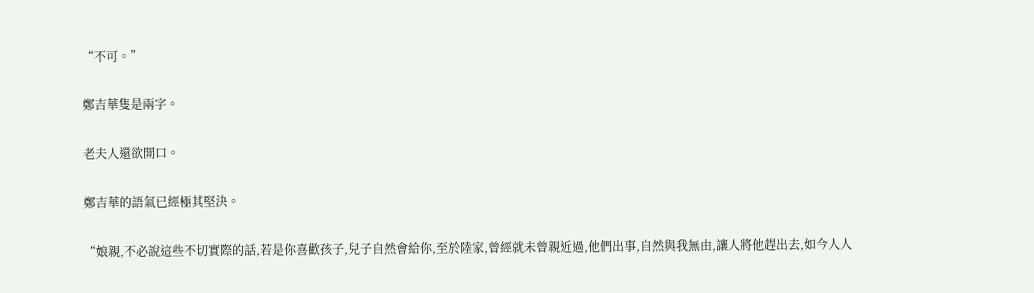“不可。”

鄭吉華隻是兩字。

老夫人還欲開口。

鄭吉華的語氣已經極其堅決。

“娘親,不必說這些不切實際的話,若是你喜歡孩子,兒子自然會給你,至於陸家,曾經就未曾親近過,他們出事,自然與我無由,讓人將他趕出去,如今人人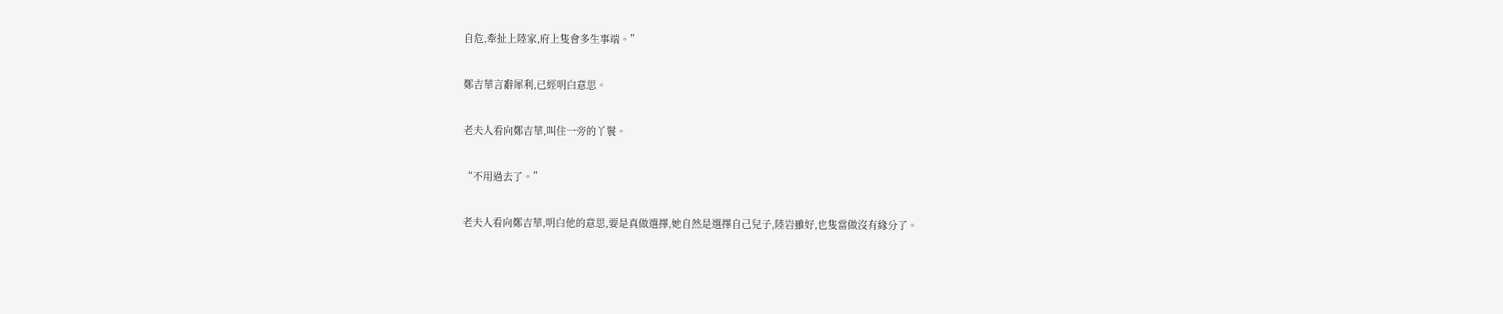自危,牽扯上陸家,府上隻會多生事端。”

鄭吉華言辭犀利,已經明白意思。

老夫人看向鄭吉華,叫住一旁的丫鬟。

“不用過去了。”

老夫人看向鄭吉華,明白他的意思,要是真做選擇,她自然是選擇自己兒子,陸岩雖好,也隻當做沒有緣分了。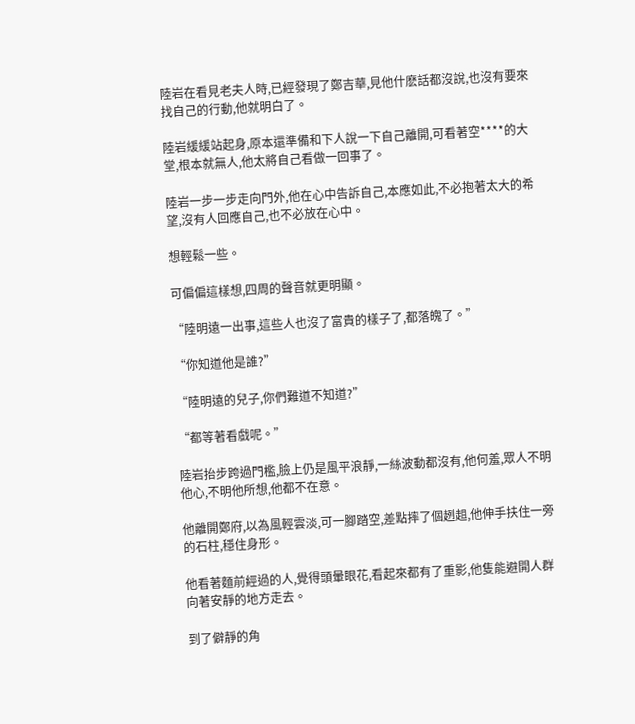陸岩在看見老夫人時,已經發現了鄭吉華,見他什麽話都沒說,也沒有要來找自己的行動,他就明白了。

陸岩緩緩站起身,原本還準備和下人說一下自己離開,可看著空****的大堂,根本就無人,他太將自己看做一回事了。

陸岩一步一步走向門外,他在心中告訴自己,本應如此,不必抱著太大的希望,沒有人回應自己,也不必放在心中。

想輕鬆一些。

可偏偏這樣想,四周的聲音就更明顯。

“陸明遠一出事,這些人也沒了富貴的樣子了,都落魄了。”

“你知道他是誰?”

“陸明遠的兒子,你們難道不知道?”

“都等著看戲呢。”

陸岩抬步跨過門檻,臉上仍是風平浪靜,一絲波動都沒有,他何羞,眾人不明他心,不明他所想,他都不在意。

他離開鄭府,以為風輕雲淡,可一腳踏空,差點摔了個趔趄,他伸手扶住一旁的石柱,穩住身形。

他看著麵前經過的人,覺得頭暈眼花,看起來都有了重影,他隻能避開人群向著安靜的地方走去。

到了僻靜的角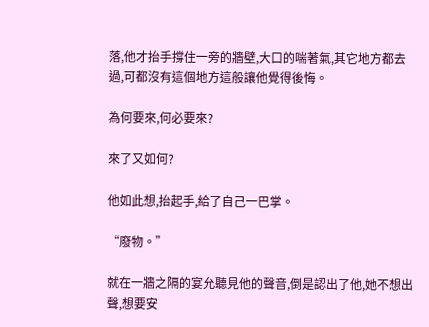落,他才抬手撐住一旁的牆壁,大口的喘著氣,其它地方都去過,可都沒有這個地方這般讓他覺得後悔。

為何要來,何必要來?

來了又如何?

他如此想,抬起手,給了自己一巴掌。

“廢物。”

就在一牆之隔的宴允聽見他的聲音,倒是認出了他,她不想出聲,想要安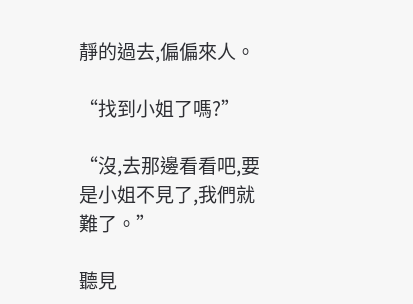靜的過去,偏偏來人。

“找到小姐了嗎?”

“沒,去那邊看看吧,要是小姐不見了,我們就難了。”

聽見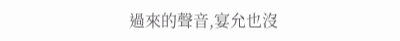過來的聲音,宴允也沒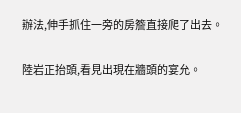辦法,伸手抓住一旁的房簷直接爬了出去。

陸岩正抬頭,看見出現在牆頭的宴允。